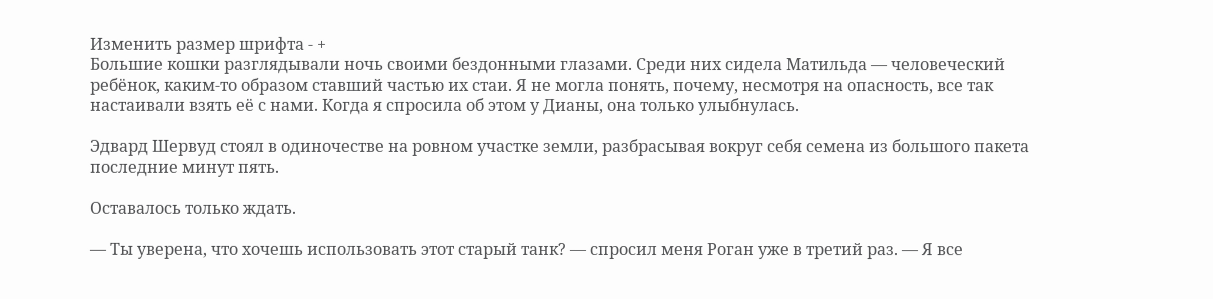Изменить размер шрифта - +
Большие кошки разглядывали ночь своими бездонными глазами. Среди них сидела Матильда — человеческий ребёнок, каким-то образом ставший частью их стаи. Я не могла понять, почему, несмотря на опасность, все так настаивали взять её с нами. Когда я спросила об этом у Дианы, она только улыбнулась.

Эдвард Шервуд стоял в одиночестве на ровном участке земли, разбрасывая вокруг себя семена из большого пакета последние минут пять.

Оставалось только ждать.

— Ты уверена, что хочешь использовать этот старый танк? — спросил меня Роган уже в третий раз. — Я все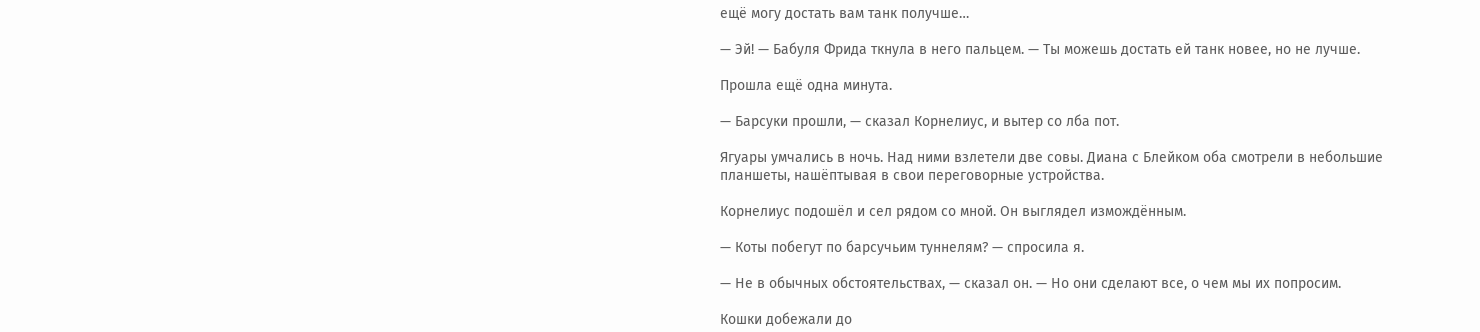ещё могу достать вам танк получше…

— Эй! — Бабуля Фрида ткнула в него пальцем. — Ты можешь достать ей танк новее, но не лучше.

Прошла ещё одна минута.

— Барсуки прошли, — сказал Корнелиус, и вытер со лба пот.

Ягуары умчались в ночь. Над ними взлетели две совы. Диана с Блейком оба смотрели в небольшие планшеты, нашёптывая в свои переговорные устройства.

Корнелиус подошёл и сел рядом со мной. Он выглядел измождённым.

— Коты побегут по барсучьим туннелям? — спросила я.

— Не в обычных обстоятельствах, — сказал он. — Но они сделают все, о чем мы их попросим.

Кошки добежали до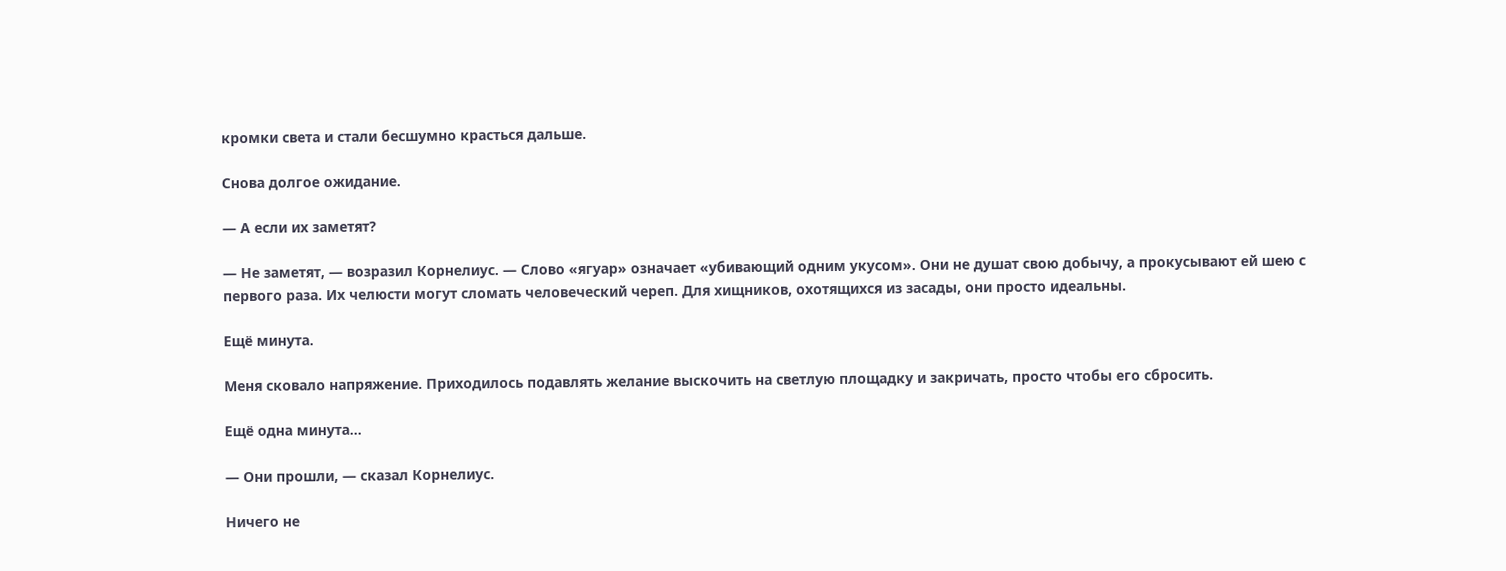кромки света и стали бесшумно красться дальше.

Снова долгое ожидание.

— А если их заметят?

— Не заметят, — возразил Корнелиус. — Слово «ягуар» означает «убивающий одним укусом». Они не душат свою добычу, а прокусывают ей шею с первого раза. Их челюсти могут сломать человеческий череп. Для хищников, охотящихся из засады, они просто идеальны.

Ещё минута.

Меня сковало напряжение. Приходилось подавлять желание выскочить на светлую площадку и закричать, просто чтобы его сбросить.

Ещё одна минута…

— Они прошли, — сказал Корнелиус.

Ничего не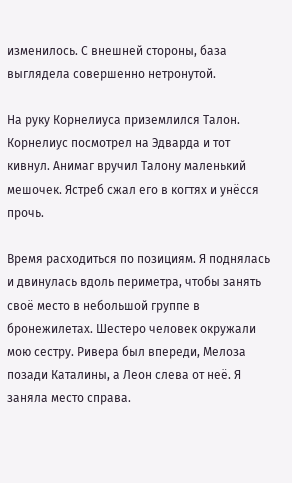изменилось. С внешней стороны, база выглядела совершенно нетронутой.

На руку Корнелиуса приземлился Талон. Корнелиус посмотрел на Эдварда и тот кивнул. Анимаг вручил Талону маленький мешочек. Ястреб сжал его в когтях и унёсся прочь.

Время расходиться по позициям. Я поднялась и двинулась вдоль периметра, чтобы занять своё место в небольшой группе в бронежилетах. Шестеро человек окружали мою сестру. Ривера был впереди, Мелоза позади Каталины, а Леон слева от неё. Я заняла место справа.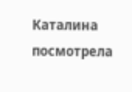Каталина посмотрела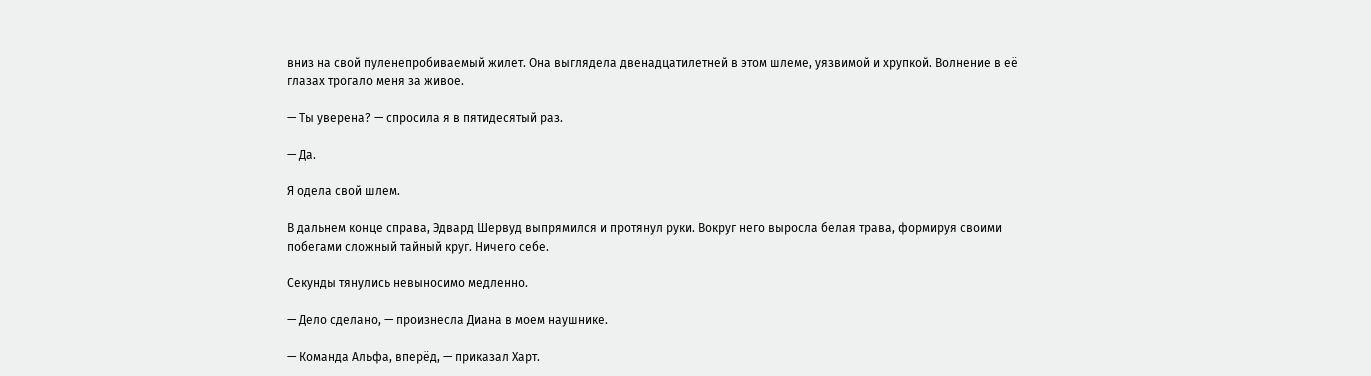вниз на свой пуленепробиваемый жилет. Она выглядела двенадцатилетней в этом шлеме, уязвимой и хрупкой. Волнение в её глазах трогало меня за живое.

— Ты уверена? — спросила я в пятидесятый раз.

— Да.

Я одела свой шлем.

В дальнем конце справа, Эдвард Шервуд выпрямился и протянул руки. Вокруг него выросла белая трава, формируя своими побегами сложный тайный круг. Ничего себе.

Секунды тянулись невыносимо медленно.

— Дело сделано, — произнесла Диана в моем наушнике.

— Команда Альфа, вперёд, — приказал Харт.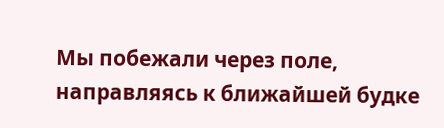Мы побежали через поле, направляясь к ближайшей будке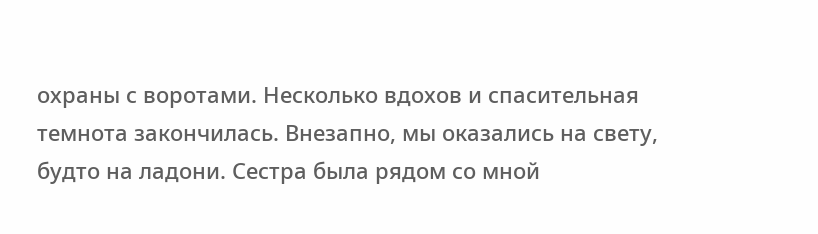охраны с воротами. Несколько вдохов и спасительная темнота закончилась. Внезапно, мы оказались на свету, будто на ладони. Сестра была рядом со мной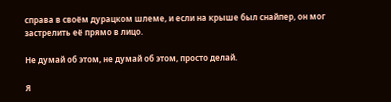справа в своём дурацком шлеме, и если на крыше был снайпер, он мог застрелить её прямо в лицо.

Не думай об этом, не думай об этом, просто делай.

Я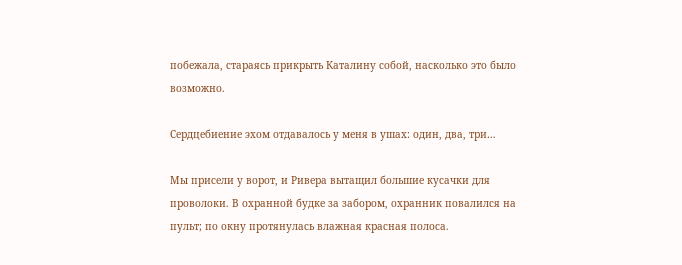побежала, стараясь прикрыть Каталину собой, насколько это было возможно.

Сердцебиение эхом отдавалось у меня в ушах: один, два, три…

Мы присели у ворот, и Ривера вытащил большие кусачки для проволоки. В охранной будке за забором, охранник повалился на пульт; по окну протянулась влажная красная полоса.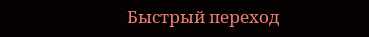Быстрый переход